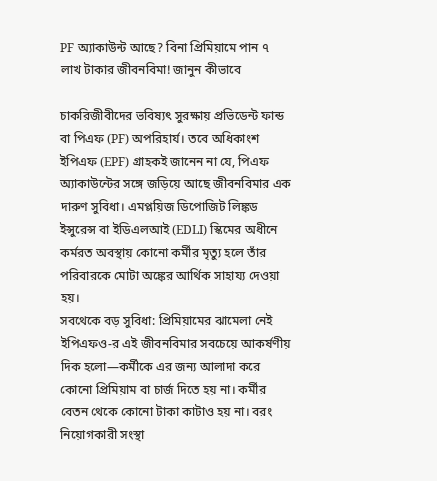PF অ্যাকাউন্ট আছে? বিনা প্রিমিয়ামে পান ৭ লাখ টাকার জীবনবিমা! জানুন কীভাবে

চাকরিজীবীদের ভবিষ্যৎ সুরক্ষায় প্রভিডেন্ট ফান্ড বা পিএফ (PF) অপরিহার্য। তবে অধিকাংশ ইপিএফ (EPF) গ্রাহকই জানেন না যে, পিএফ অ্যাকাউন্টের সঙ্গে জড়িয়ে আছে জীবনবিমার এক দারুণ সুবিধা। এমপ্লয়িজ ডিপোজিট লিঙ্কড ইন্সুরেন্স বা ইডিএলআই (EDLI) স্কিমের অধীনে কর্মরত অবস্থায় কোনো কর্মীর মৃত্যু হলে তাঁর পরিবারকে মোটা অঙ্কের আর্থিক সাহায্য দেওয়া হয়।
সবথেকে বড় সুবিধা: প্রিমিয়ামের ঝামেলা নেই ইপিএফও-র এই জীবনবিমার সবচেয়ে আকর্ষণীয় দিক হলো—কর্মীকে এর জন্য আলাদা করে কোনো প্রিমিয়াম বা চার্জ দিতে হয় না। কর্মীর বেতন থেকে কোনো টাকা কাটাও হয় না। বরং নিয়োগকারী সংস্থা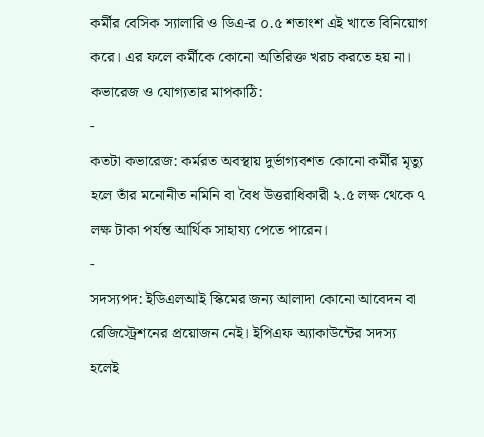কর্মীর বেসিক স্যালারি ও ডিএ-র ০.৫ শতাংশ এই খাতে বিনিয়োগ করে। এর ফলে কর্মীকে কোনো অতিরিক্ত খরচ করতে হয় না।
কভারেজ ও যোগ্যতার মাপকাঠি:
-
কতটা কভারেজ: কর্মরত অবস্থায় দুর্ভাগ্যবশত কোনো কর্মীর মৃত্যু হলে তাঁর মনোনীত নমিনি বা বৈধ উত্তরাধিকারী ২.৫ লক্ষ থেকে ৭ লক্ষ টাকা পর্যন্ত আর্থিক সাহায্য পেতে পারেন।
-
সদস্যপদ: ইডিএলআই স্কিমের জন্য আলাদা কোনো আবেদন বা রেজিস্ট্রেশনের প্রয়োজন নেই। ইপিএফ অ্যাকাউন্টের সদস্য হলেই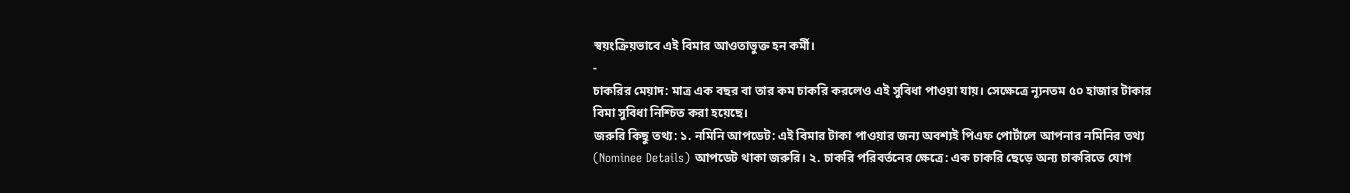স্বয়ংক্রিয়ভাবে এই বিমার আওতাভুক্ত হন কর্মী।
-
চাকরির মেয়াদ: মাত্র এক বছর বা তার কম চাকরি করলেও এই সুবিধা পাওয়া যায়। সেক্ষেত্রে ন্যূনতম ৫০ হাজার টাকার বিমা সুবিধা নিশ্চিত করা হয়েছে।
জরুরি কিছু তথ্য: ১. নমিনি আপডেট: এই বিমার টাকা পাওয়ার জন্য অবশ্যই পিএফ পোর্টালে আপনার নমিনির তথ্য (Nominee Details) আপডেট থাকা জরুরি। ২. চাকরি পরিবর্তনের ক্ষেত্রে: এক চাকরি ছেড়ে অন্য চাকরিতে যোগ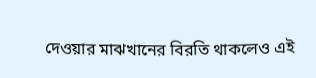দেওয়ার মাঝখানের বিরতি থাকলেও এই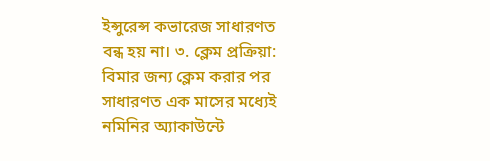ইন্সুরেন্স কভারেজ সাধারণত বন্ধ হয় না। ৩. ক্লেম প্রক্রিয়া: বিমার জন্য ক্লেম করার পর সাধারণত এক মাসের মধ্যেই নমিনির অ্যাকাউন্টে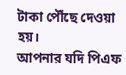টাকা পৌঁছে দেওয়া হয়।
আপনার যদি পিএফ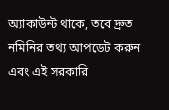অ্যাকাউন্ট থাকে, তবে দ্রুত নমিনির তথ্য আপডেট করুন এবং এই সরকারি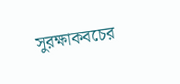সুরক্ষাকবচের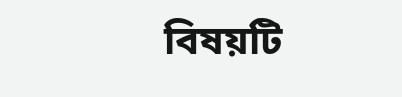বিষয়টি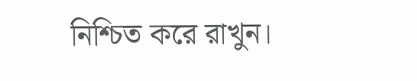নিশ্চিত করে রাখুন।